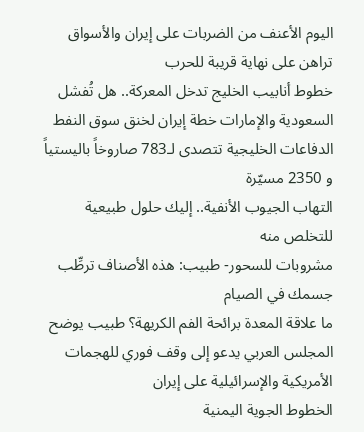اليوم الأعنف من الضربات على إيران والأسواق تراهن على نهاية قريبة للحرب
خطوط أنابيب الخليج تدخل المعركة.. هل تُفشل السعودية والإمارات خطة إيران لخنق سوق النفط
الدفاعات الخليجية تتصدى لـ783 صاروخاً باليستياً و 2350 مسيّرة
التهاب الجيوب الأنفية.. إليك حلول طبيعية للتخلص منه
مشروبات للسحور- طبيب: هذه الأصناف ترطِّب جسمك في الصيام
ما علاقة المعدة برائحة الفم الكريهة؟ طبيب يوضح
المجلس العربي يدعو إلى وقف فوري للهجمات الأمريكية والإسرائيلية على إيران
الخطوط الجوية اليمنية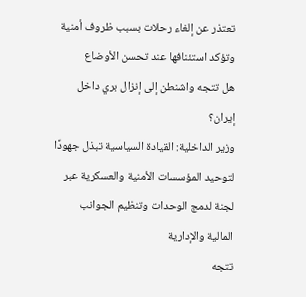تعتذر عن إلغاء رحلات بسبب ظروف أمنية وتؤكد استئنافها عند تحسن الأوضاع
هل تتجه واشنطن إلى إنزال بري داخل إيران؟
وزير الداخلية: القيادة السياسية تبذل جهودًا لتوحيد المؤسسات الأمنية والعسكرية عبر لجنة لدمج الوحدات وتنظيم الجوانب المالية والإدارية
تتجه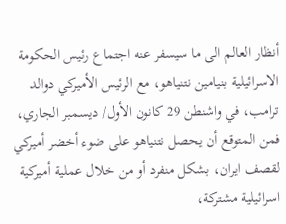أنظار العالم الى ما سيسفر عنه اجتماع رئيس الحكومة الاسرائيلية بنيامين نتنياهو، مع الرئيس الأميركي دوالد ترامب، في واشنطن 29 كانون الأول/ ديسمبر الجاري، فمن المتوقع أن يحصل نتنياهو على ضوء أخضر أميركي لقصف ايران، بشكل منفرد أو من خلال عملية أميركية اسرائيلية مشتركة،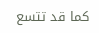كما قد تتسع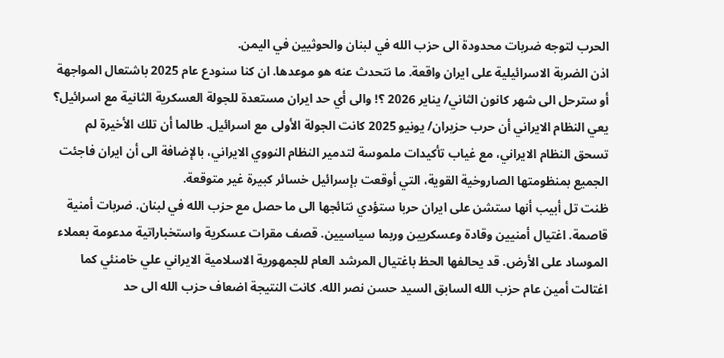الحرب لتوجه ضربات محدودة الى حزب الله في لبنان والحوثيين في اليمن.
اذن الضربة الاسرائيلية على ايران واقعة. ما نتحدث عنه هو موعدها. ان كنا سنودع عام 2025 باشتعال المواجهة أو سترحل الى شهر كانون الثاني/ يناير 2026 ؟! والى أي حد ايران مستعدة للجولة العسكرية الثانية مع اسرائيل؟
يعي النظام الايراني أن حرب حزيران/ يونيو 2025 كانت الجولة الأولى مع اسرائيل. طالما أن تلك الأخيرة لم تسحق النظام الايراني، مع غياب تأكيدات ملموسة لتدمير النظام النووي الايراني، بالإضافة الى أن ايران فاجئت الجميع بمنظومتها الصاروخية القوية، التي أوقعت بإسرائيل خسائر كبيرة غير متوقعة.
ظنت تل أبيب أنها ستشن على ايران حربا ستؤدي نتائجها الى ما حصل مع حزب الله في لبنان. ضربات أمنية قاصمة. اغتيال أمنيين وقادة وعسكريين وربما سياسيين. قصف مقرات عسكرية واستخباراتية مدعومة بعملاء الموساد على الأرض. قد يحالفها الحظ باغتيال المرشد العام للجمهورية الاسلامية الايراني علي خامنئي كما اغتالت أمين عام حزب الله السابق السيد حسن نصر الله. كانت النتيجة اضعاف حزب الله الى حد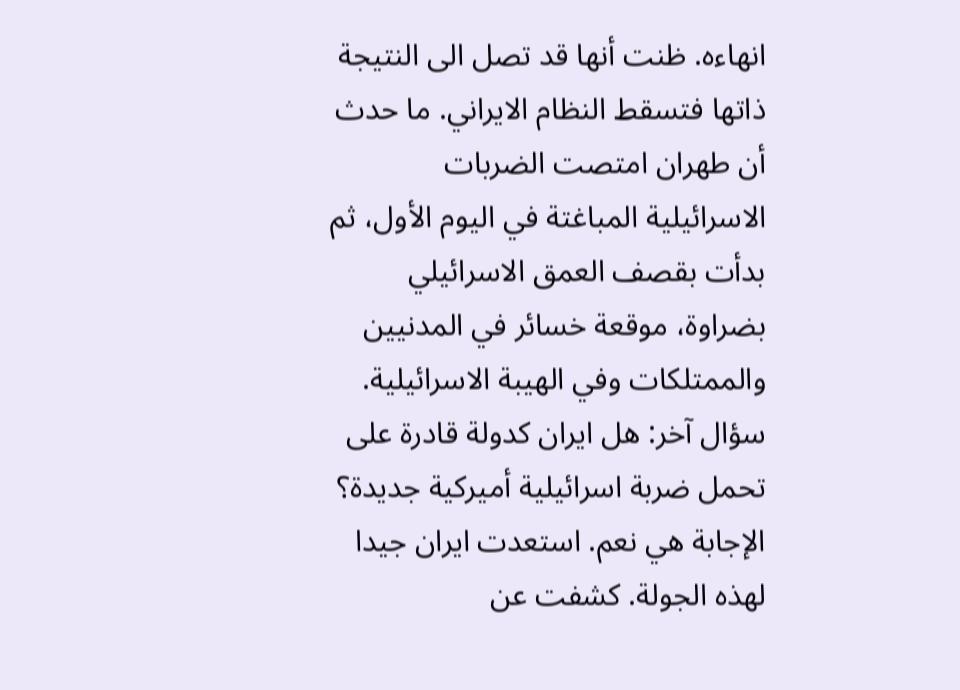انهاءه. ظنت أنها قد تصل الى النتيجة ذاتها فتسقط النظام الايراني. ما حدث أن طهران امتصت الضربات الاسرائيلية المباغتة في اليوم الأول، ثم بدأت بقصف العمق الاسرائيلي بضراوة، موقعة خسائر في المدنيين والممتلكات وفي الهيبة الاسرائيلية.
سؤال آخر: هل ايران كدولة قادرة على تحمل ضربة اسرائيلية أميركية جديدة؟
الإجابة هي نعم. استعدت ايران جيدا لهذه الجولة. كشفت عن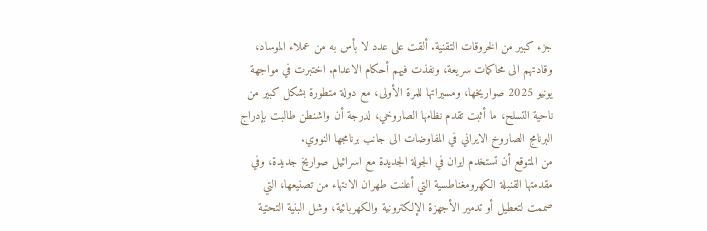جزء كبير من الخروقات التقنية. ألقت على عدد لا بأس به من عملاء الموساد، وقادتهم الى محاكمات سريعة، ونفذت فيهم أحكام الاعدام. اختبرت في مواجهة يونيو 2025 صواريخها، ومسيراتها للمرة الأولى، مع دولة متطورة بشكل كبير من ناحية التسلح، ما أثبت تقدم نظامها الصاروخي، لدرجة أن واشنطن طالبت بإدراج البرنامج الصاروخ الايراني في المفاوضات الى جانب برنامجها النووي.
من المتوقع أن تستخدم ايران في الجولة الجديدة مع اسرائيل صواريخ جديدة، وفي مقدمتها القنبلة الكهرومغناطسية التي أعلنت طهران الانتهاء من تصنيعها، التي صممت لتعطيل أو تدمير الأجهزة الإلكترونية والكهربائية، وشل البنية التحتية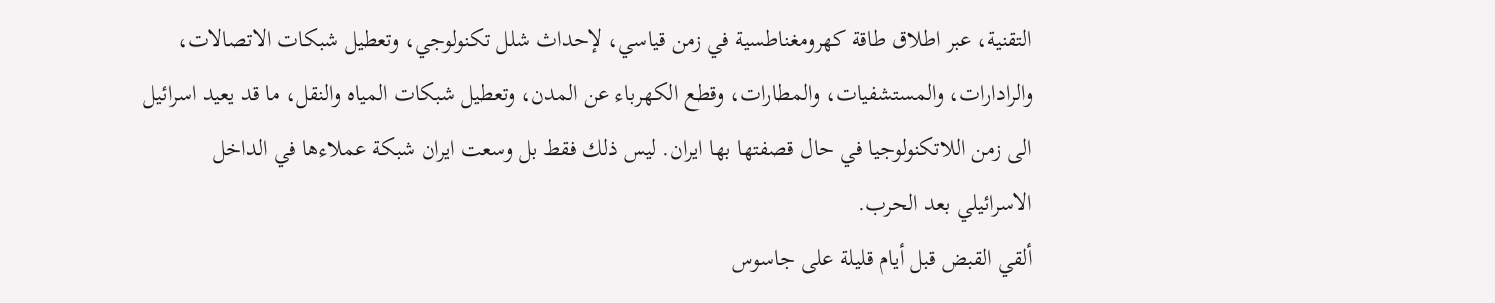التقنية، عبر اطلاق طاقة كهرومغناطسية في زمن قياسي، لإحداث شلل تكنولوجي، وتعطيل شبكات الاتصالات، والرادارات، والمستشفيات، والمطارات، وقطع الكهرباء عن المدن، وتعطيل شبكات المياه والنقل، ما قد يعيد اسرائيل الى زمن اللاتكنولوجيا في حال قصفتها بها ايران. ليس ذلك فقط بل وسعت ايران شبكة عملاءها في الداخل الاسرائيلي بعد الحرب.
ألقي القبض قبل أيام قليلة على جاسوس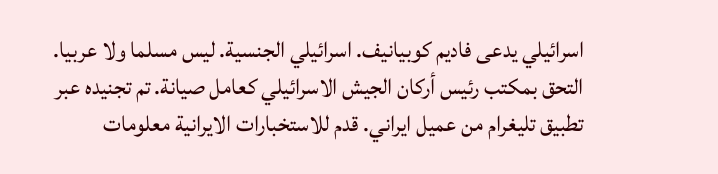اسرائيلي يدعى فاديم كوبيانيف. اسرائيلي الجنسية. ليس مسلما ولا عربيا. التحق بمكتب رئيس أركان الجيش الاسرائيلي كعامل صيانة. تم تجنيده عبر تطبيق تليغرام من عميل ايراني. قدم للاستخبارات الايرانية معلومات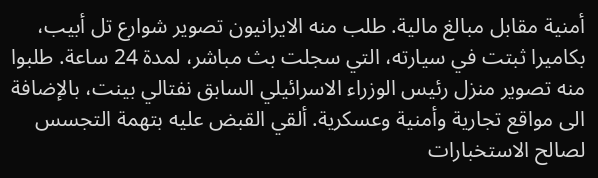أمنية مقابل مبالغ مالية. طلب منه الايرانيون تصوير شوارع تل أبيب، بكاميرا ثبتت في سيارته، التي سجلت بث مباشر، لمدة 24 ساعة. طلبوا منه تصوير منزل رئيس الوزراء الاسرائيلي السابق نفتالي بينت، بالإضافة الى مواقع تجارية وأمنية وعسكرية. ألقي القبض عليه بتهمة التجسس لصالح الاستخبارات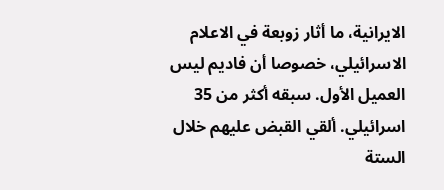الايرانية، ما أثار زوبعة في الاعلام الاسرائيلي، خصوصا أن فاديم ليس العميل الأول. سبقه أكثر من 35 اسرائيلي. ألقي القبض عليهم خلال الستة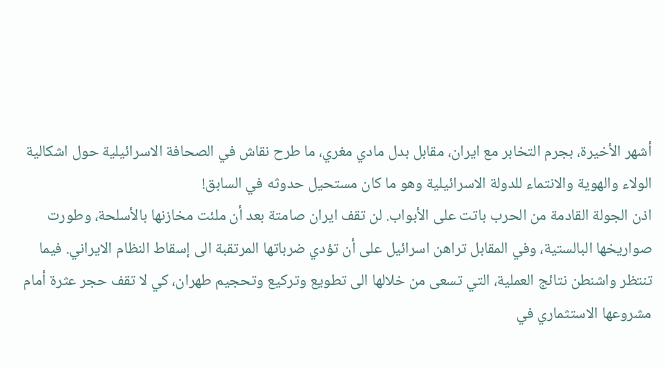أشهر الأخيرة، بجرم التخابر مع ايران، مقابل بدل مادي مغري، ما طرح نقاش في الصحافة الاسرائيلية حول اشكالية الولاء والهوية والانتماء للدولة الاسرائيلية وهو ما كان مستحيل حدوثه في السابق!
اذن الجولة القادمة من الحرب باتت على الأبواب. لن تقف ايران صامتة بعد أن ملئت مخازنها بالأسلحة، وطورت صواريخها البالستية، وفي المقابل تراهن اسرائيل على أن تؤدي ضرباتها المرتقبة الى إسقاط النظام الايراني. فيما تنتظر واشنطن نتائج العملية، التي تسعى من خلالها الى تطويع وتركيع وتحجيم طهران، كي لا تقف حجر عثرة أمام مشروعها الاستثماري في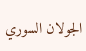الجولان السوري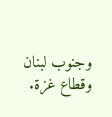وجنوب لبنان وقطاع غزة.